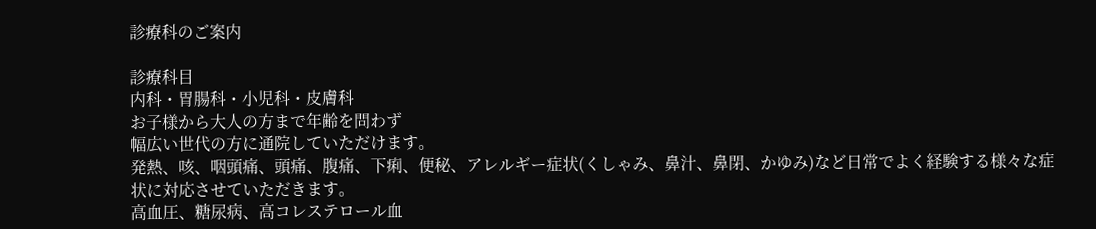診療科のご案内

診療科目
内科・胃腸科・小児科・皮膚科
お子様から大人の方まで年齢を問わず
幅広い世代の方に通院していただけます。
発熱、咳、咽頭痛、頭痛、腹痛、下痢、便秘、アレルギー症状(くしゃみ、鼻汁、鼻閉、かゆみ)など日常でよく経験する様々な症状に対応させていただきます。
高血圧、糖尿病、高コレステロール血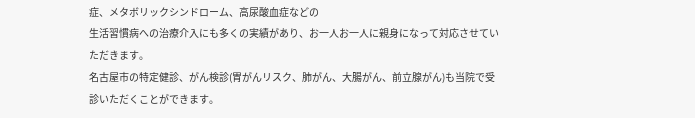症、メタボリックシンドローム、高尿酸血症などの
生活習慣病への治療介入にも多くの実績があり、お一人お一人に親身になって対応させていただきます。
名古屋市の特定健診、がん検診(胃がんリスク、肺がん、大腸がん、前立腺がん)も当院で受診いただくことができます。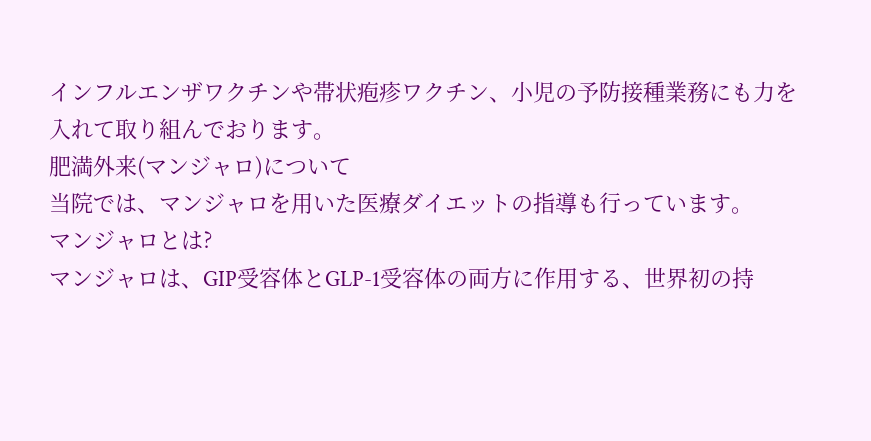インフルエンザワクチンや帯状疱疹ワクチン、小児の予防接種業務にも力を入れて取り組んでおります。
肥満外来(マンジャロ)について
当院では、マンジャロを用いた医療ダイエットの指導も行っています。
マンジャロとは?
マンジャロは、GIP受容体とGLP-1受容体の両方に作用する、世界初の持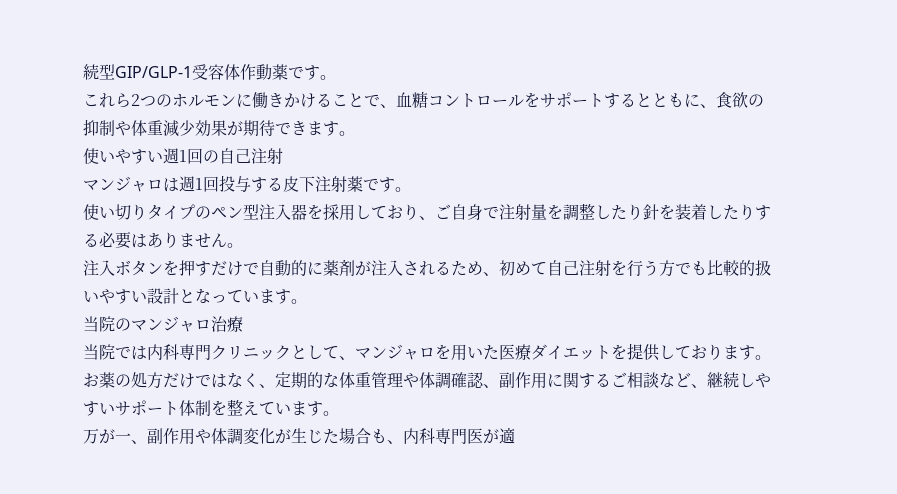続型GIP/GLP-1受容体作動薬です。
これら2つのホルモンに働きかけることで、血糖コントロールをサポートするとともに、食欲の抑制や体重減少効果が期待できます。
使いやすい週1回の自己注射
マンジャロは週1回投与する皮下注射薬です。
使い切りタイプのペン型注入器を採用しており、ご自身で注射量を調整したり針を装着したりする必要はありません。
注入ボタンを押すだけで自動的に薬剤が注入されるため、初めて自己注射を行う方でも比較的扱いやすい設計となっています。
当院のマンジャロ治療
当院では内科専門クリニックとして、マンジャロを用いた医療ダイエットを提供しております。
お薬の処方だけではなく、定期的な体重管理や体調確認、副作用に関するご相談など、継続しやすいサポート体制を整えています。
万が一、副作用や体調変化が生じた場合も、内科専門医が適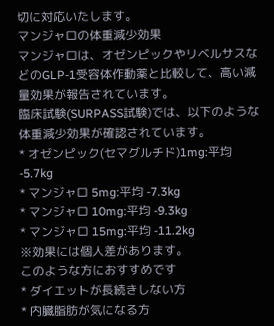切に対応いたします。
マンジャロの体重減少効果
マンジャロは、オゼンピックやリベルサスなどのGLP-1受容体作動薬と比較して、高い減量効果が報告されています。
臨床試験(SURPASS試験)では、以下のような体重減少効果が確認されています。
* オゼンピック(セマグルチド)1mg:平均 -5.7kg
* マンジャロ 5mg:平均 -7.3kg
* マンジャロ 10mg:平均 -9.3kg
* マンジャロ 15mg:平均 -11.2kg
※効果には個人差があります。
このような方におすすめです
* ダイエットが長続きしない方
* 内臓脂肪が気になる方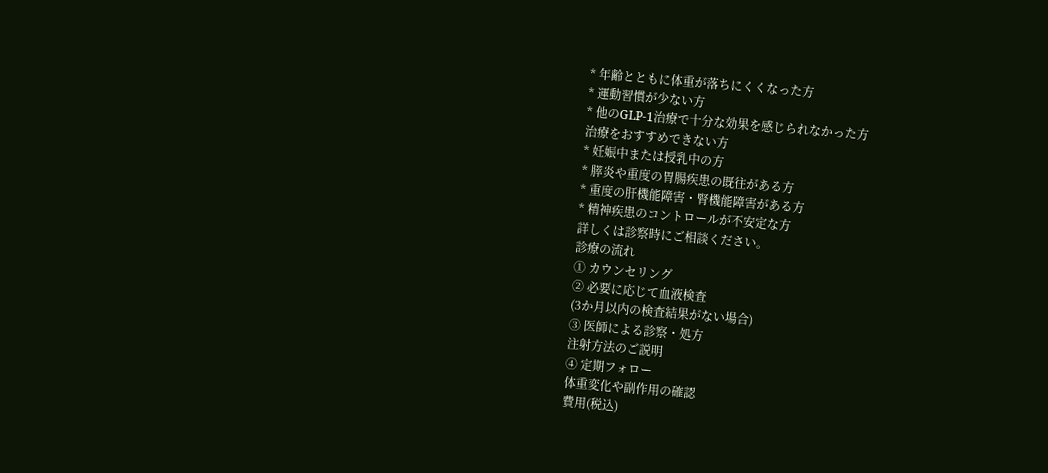* 年齢とともに体重が落ちにくくなった方
* 運動習慣が少ない方
* 他のGLP-1治療で十分な効果を感じられなかった方
治療をおすすめできない方
* 妊娠中または授乳中の方
* 膵炎や重度の胃腸疾患の既往がある方
* 重度の肝機能障害・腎機能障害がある方
* 精神疾患のコントロールが不安定な方
詳しくは診察時にご相談ください。
診療の流れ
① カウンセリング
② 必要に応じて血液検査
(3か月以内の検査結果がない場合)
③ 医師による診察・処方
注射方法のご説明
④ 定期フォロー
体重変化や副作用の確認
費用(税込)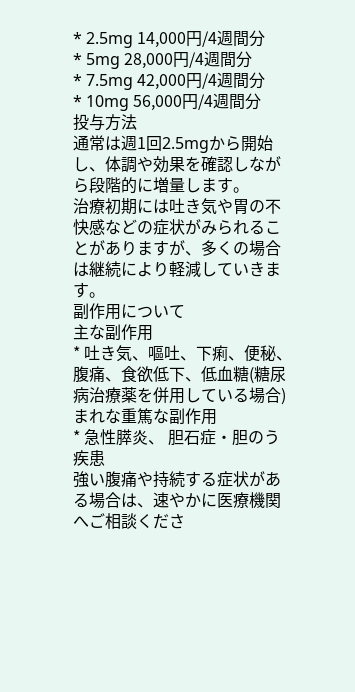* 2.5mg 14,000円/4週間分
* 5mg 28,000円/4週間分
* 7.5mg 42,000円/4週間分
* 10mg 56,000円/4週間分
投与方法
通常は週1回2.5mgから開始し、体調や効果を確認しながら段階的に増量します。
治療初期には吐き気や胃の不快感などの症状がみられることがありますが、多くの場合は継続により軽減していきます。
副作用について
主な副作用
* 吐き気、嘔吐、下痢、便秘、腹痛、食欲低下、低血糖(糖尿病治療薬を併用している場合)
まれな重篤な副作用
* 急性膵炎、 胆石症・胆のう疾患
強い腹痛や持続する症状がある場合は、速やかに医療機関へご相談くださ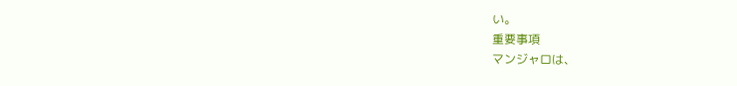い。
重要事項
マンジャロは、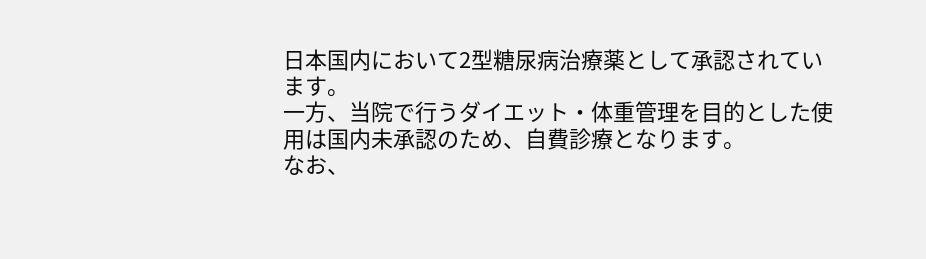日本国内において2型糖尿病治療薬として承認されています。
一方、当院で行うダイエット・体重管理を目的とした使用は国内未承認のため、自費診療となります。
なお、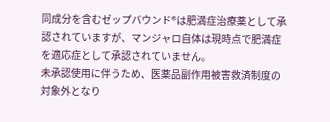同成分を含むゼップバウンド®は肥満症治療薬として承認されていますが、マンジャロ自体は現時点で肥満症を適応症として承認されていません。
未承認使用に伴うため、医薬品副作用被害救済制度の対象外となり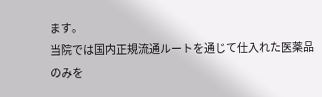ます。
当院では国内正規流通ルートを通じて仕入れた医薬品のみを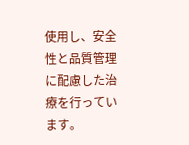使用し、安全性と品質管理に配慮した治療を行っています。